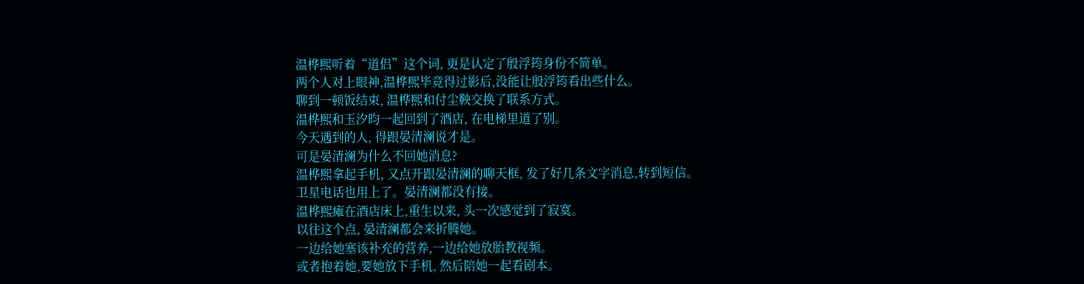温桦熙听着“道侣”这个词, 更是认定了殷浮筠身份不简单。
两个人对上眼神,温桦熙毕竟得过影后,没能让殷浮筠看出些什么。
聊到一顿饭结束, 温桦熙和付尘鞅交换了联系方式。
温桦熙和玉汐昀一起回到了酒店, 在电梯里道了别。
今天遇到的人, 得跟晏清澜说才是。
可是晏清澜为什么不回她消息?
温桦熙拿起手机, 又点开跟晏清澜的聊天框, 发了好几条文字消息,转到短信。
卫星电话也用上了。晏清澜都没有接。
温桦熙瘫在酒店床上,重生以来, 头一次感觉到了寂寞。
以往这个点, 晏清澜都会来折腾她。
一边给她塞该补充的营养,一边给她放胎教视频。
或者抱着她,要她放下手机, 然后陪她一起看剧本。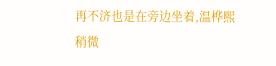再不济也是在旁边坐着,温桦熙稍微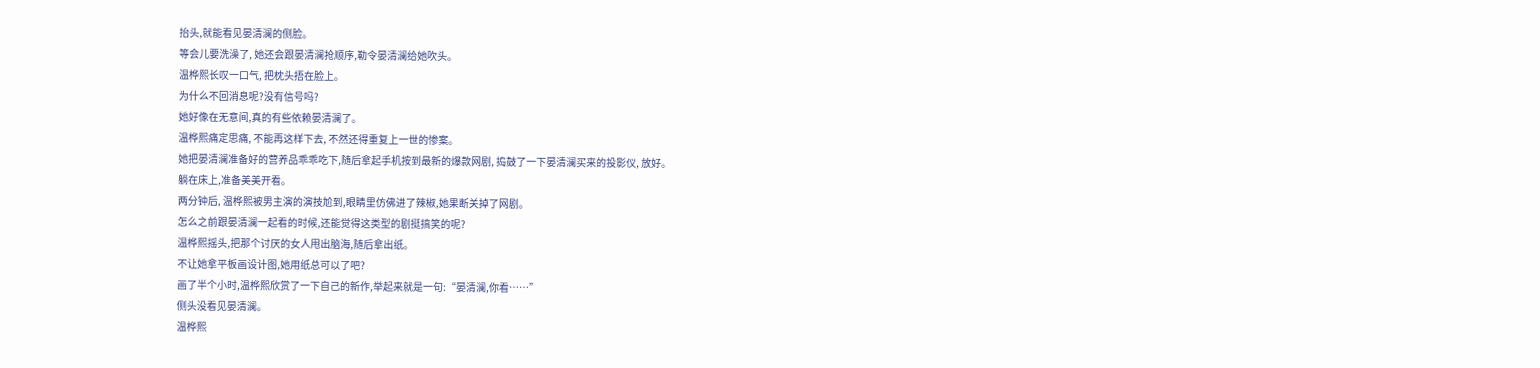抬头,就能看见晏清澜的侧脸。
等会儿要洗澡了, 她还会跟晏清澜抢顺序,勒令晏清澜给她吹头。
温桦熙长叹一口气, 把枕头捂在脸上。
为什么不回消息呢?没有信号吗?
她好像在无意间,真的有些依赖晏清澜了。
温桦熙痛定思痛, 不能再这样下去, 不然还得重复上一世的惨案。
她把晏清澜准备好的营养品乖乖吃下,随后拿起手机按到最新的爆款网剧, 捣鼓了一下晏清澜买来的投影仪, 放好。
躺在床上,准备美美开看。
两分钟后, 温桦熙被男主演的演技尬到,眼睛里仿佛进了辣椒,她果断关掉了网剧。
怎么之前跟晏清澜一起看的时候,还能觉得这类型的剧挺搞笑的呢?
温桦熙摇头,把那个讨厌的女人甩出脑海,随后拿出纸。
不让她拿平板画设计图,她用纸总可以了吧?
画了半个小时,温桦熙欣赏了一下自己的新作,举起来就是一句:“晏清澜,你看……”
侧头没看见晏清澜。
温桦熙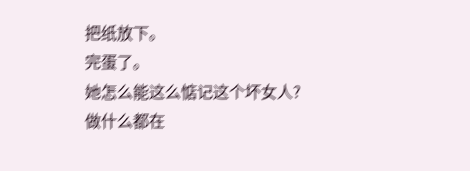把纸放下。
完蛋了。
她怎么能这么惦记这个坏女人?
做什么都在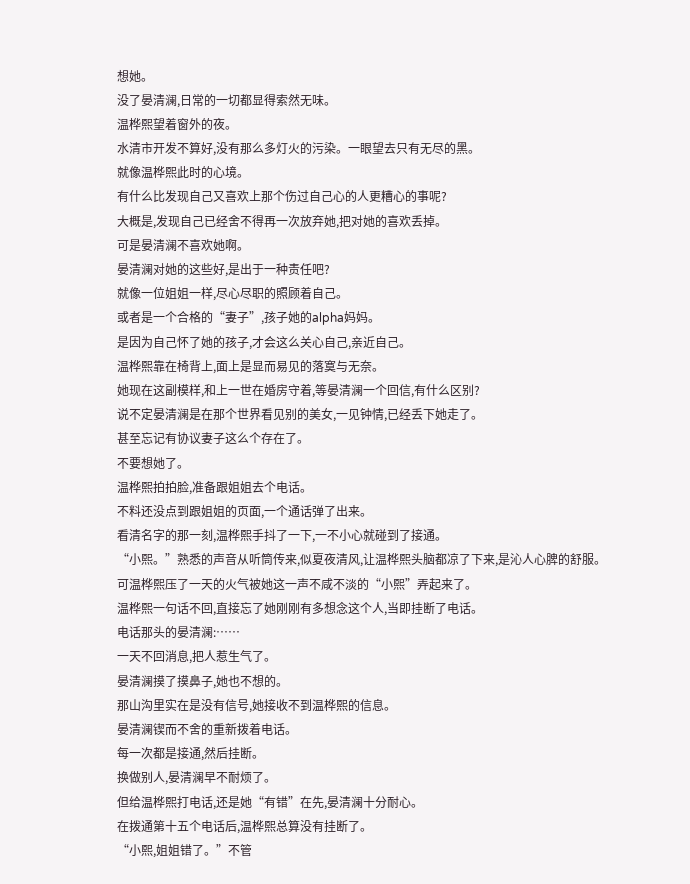想她。
没了晏清澜,日常的一切都显得索然无味。
温桦熙望着窗外的夜。
水清市开发不算好,没有那么多灯火的污染。一眼望去只有无尽的黑。
就像温桦熙此时的心境。
有什么比发现自己又喜欢上那个伤过自己心的人更糟心的事呢?
大概是,发现自己已经舍不得再一次放弃她,把对她的喜欢丢掉。
可是晏清澜不喜欢她啊。
晏清澜对她的这些好,是出于一种责任吧?
就像一位姐姐一样,尽心尽职的照顾着自己。
或者是一个合格的“妻子”,孩子她的alpha妈妈。
是因为自己怀了她的孩子,才会这么关心自己,亲近自己。
温桦熙靠在椅背上,面上是显而易见的落寞与无奈。
她现在这副模样,和上一世在婚房守着,等晏清澜一个回信,有什么区别?
说不定晏清澜是在那个世界看见别的美女,一见钟情,已经丢下她走了。
甚至忘记有协议妻子这么个存在了。
不要想她了。
温桦熙拍拍脸,准备跟姐姐去个电话。
不料还没点到跟姐姐的页面,一个通话弹了出来。
看清名字的那一刻,温桦熙手抖了一下,一不小心就碰到了接通。
“小熙。”熟悉的声音从听筒传来,似夏夜清风,让温桦熙头脑都凉了下来,是沁人心脾的舒服。
可温桦熙压了一天的火气被她这一声不咸不淡的“小熙”弄起来了。
温桦熙一句话不回,直接忘了她刚刚有多想念这个人,当即挂断了电话。
电话那头的晏清澜:……
一天不回消息,把人惹生气了。
晏清澜摸了摸鼻子,她也不想的。
那山沟里实在是没有信号,她接收不到温桦熙的信息。
晏清澜锲而不舍的重新拨着电话。
每一次都是接通,然后挂断。
换做别人,晏清澜早不耐烦了。
但给温桦熙打电话,还是她“有错”在先,晏清澜十分耐心。
在拨通第十五个电话后,温桦熙总算没有挂断了。
“小熙,姐姐错了。”不管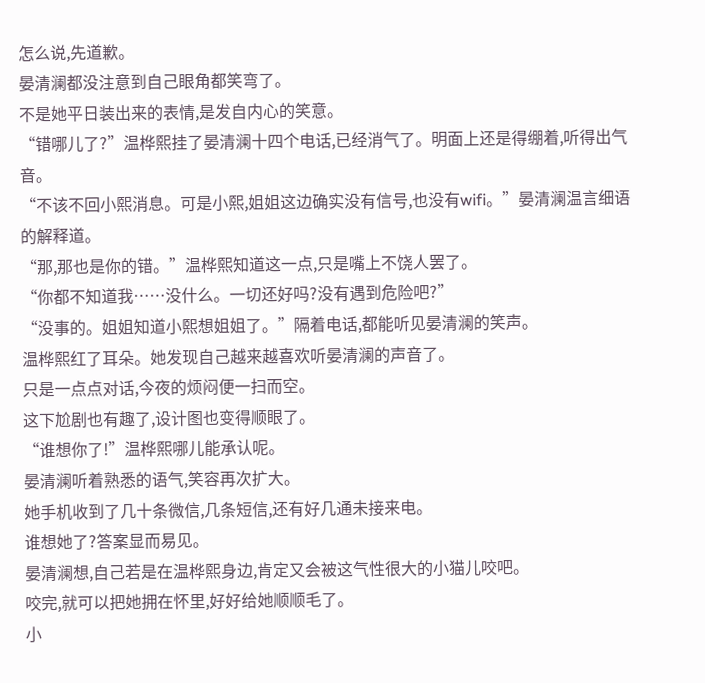怎么说,先道歉。
晏清澜都没注意到自己眼角都笑弯了。
不是她平日装出来的表情,是发自内心的笑意。
“错哪儿了?”温桦熙挂了晏清澜十四个电话,已经消气了。明面上还是得绷着,听得出气音。
“不该不回小熙消息。可是小熙,姐姐这边确实没有信号,也没有wifi。”晏清澜温言细语的解释道。
“那,那也是你的错。”温桦熙知道这一点,只是嘴上不饶人罢了。
“你都不知道我……没什么。一切还好吗?没有遇到危险吧?”
“没事的。姐姐知道小熙想姐姐了。”隔着电话,都能听见晏清澜的笑声。
温桦熙红了耳朵。她发现自己越来越喜欢听晏清澜的声音了。
只是一点点对话,今夜的烦闷便一扫而空。
这下尬剧也有趣了,设计图也变得顺眼了。
“谁想你了!”温桦熙哪儿能承认呢。
晏清澜听着熟悉的语气,笑容再次扩大。
她手机收到了几十条微信,几条短信,还有好几通未接来电。
谁想她了?答案显而易见。
晏清澜想,自己若是在温桦熙身边,肯定又会被这气性很大的小猫儿咬吧。
咬完,就可以把她拥在怀里,好好给她顺顺毛了。
小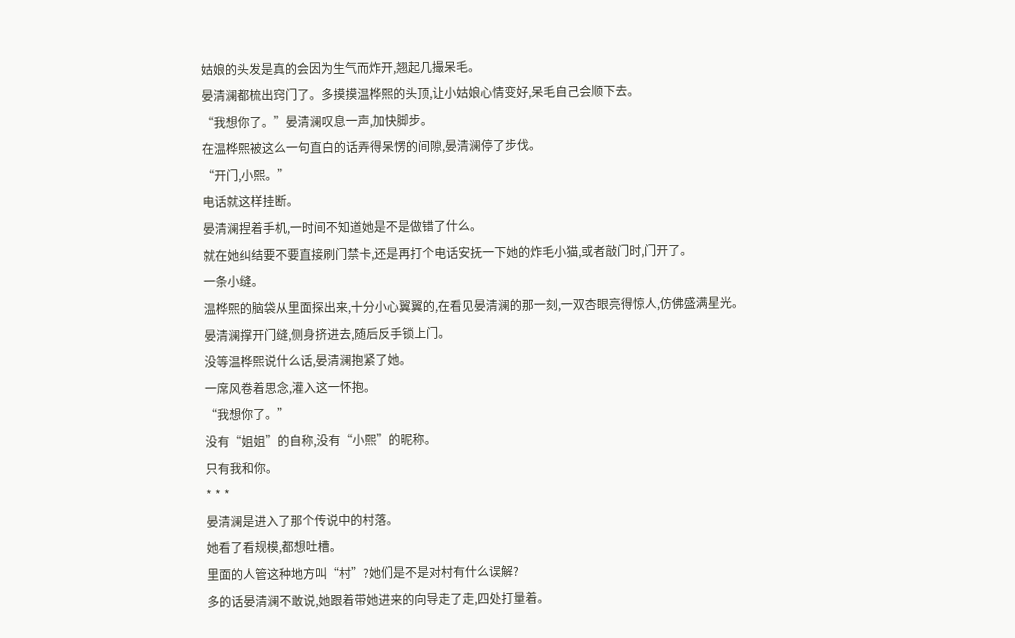姑娘的头发是真的会因为生气而炸开,翘起几撮呆毛。
晏清澜都梳出窍门了。多摸摸温桦熙的头顶,让小姑娘心情变好,呆毛自己会顺下去。
“我想你了。”晏清澜叹息一声,加快脚步。
在温桦熙被这么一句直白的话弄得呆愣的间隙,晏清澜停了步伐。
“开门,小熙。”
电话就这样挂断。
晏清澜捏着手机,一时间不知道她是不是做错了什么。
就在她纠结要不要直接刷门禁卡,还是再打个电话安抚一下她的炸毛小猫,或者敲门时,门开了。
一条小缝。
温桦熙的脑袋从里面探出来,十分小心翼翼的,在看见晏清澜的那一刻,一双杏眼亮得惊人,仿佛盛满星光。
晏清澜撑开门缝,侧身挤进去,随后反手锁上门。
没等温桦熙说什么话,晏清澜抱紧了她。
一席风卷着思念,灌入这一怀抱。
“我想你了。”
没有“姐姐”的自称,没有“小熙”的昵称。
只有我和你。
* * *
晏清澜是进入了那个传说中的村落。
她看了看规模,都想吐槽。
里面的人管这种地方叫“村”?她们是不是对村有什么误解?
多的话晏清澜不敢说,她跟着带她进来的向导走了走,四处打量着。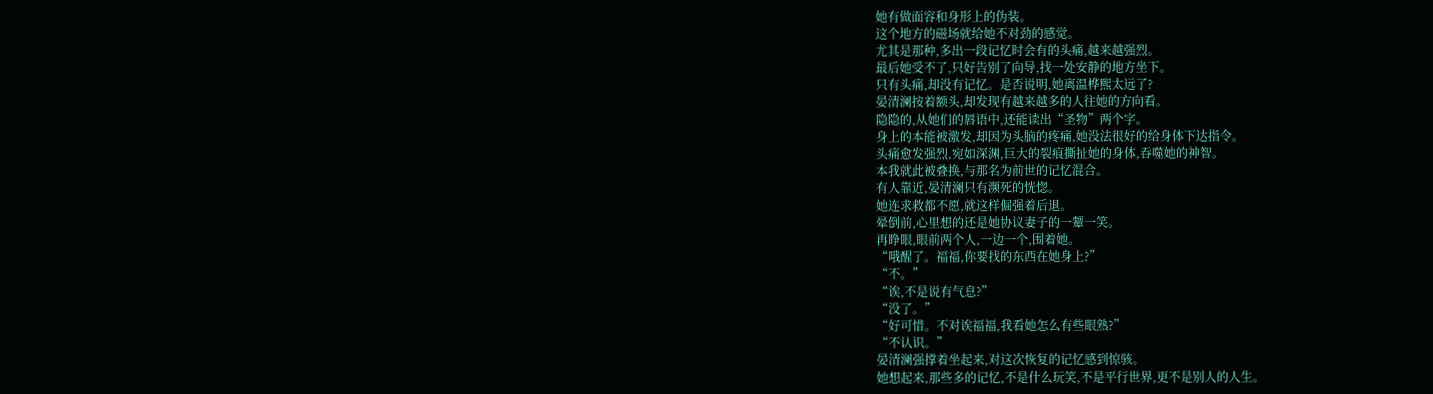她有做面容和身形上的伪装。
这个地方的磁场就给她不对劲的感觉。
尤其是那种,多出一段记忆时会有的头痛,越来越强烈。
最后她受不了,只好告别了向导,找一处安静的地方坐下。
只有头痛,却没有记忆。是否说明,她离温桦熙太远了?
晏清澜按着额头,却发现有越来越多的人往她的方向看。
隐隐的,从她们的唇语中,还能读出“圣物”两个字。
身上的本能被激发,却因为头脑的疼痛,她没法很好的给身体下达指令。
头痛愈发强烈,宛如深渊,巨大的裂痕撕扯她的身体,吞噬她的神智。
本我就此被叠换,与那名为前世的记忆混合。
有人靠近,晏清澜只有濒死的恍惚。
她连求救都不愿,就这样倔强着后退。
晕倒前,心里想的还是她协议妻子的一颦一笑。
再睁眼,眼前两个人,一边一个,围着她。
“哦醒了。福福,你要找的东西在她身上?”
“不。”
“诶,不是说有气息?”
“没了。”
“好可惜。不对诶福福,我看她怎么有些眼熟?”
“不认识。”
晏清澜强撑着坐起来,对这次恢复的记忆感到惊骇。
她想起来,那些多的记忆,不是什么玩笑,不是平行世界,更不是别人的人生。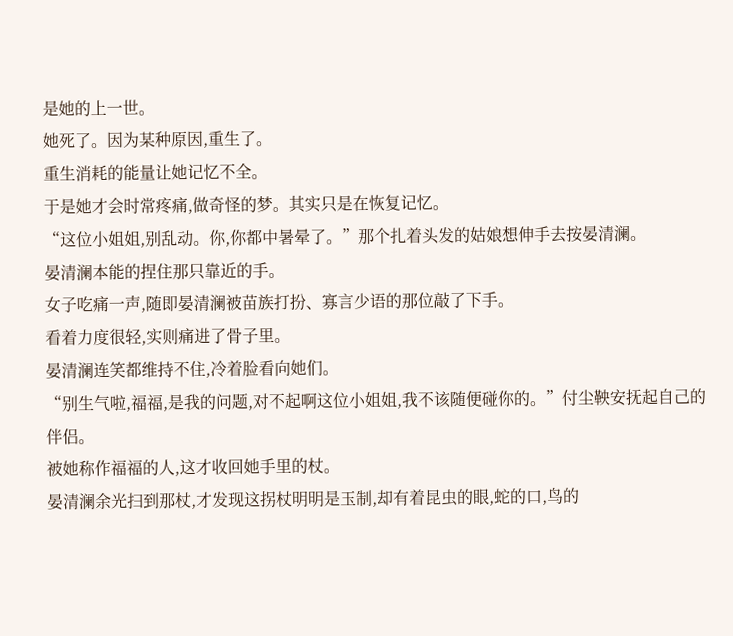是她的上一世。
她死了。因为某种原因,重生了。
重生消耗的能量让她记忆不全。
于是她才会时常疼痛,做奇怪的梦。其实只是在恢复记忆。
“这位小姐姐,别乱动。你,你都中暑晕了。”那个扎着头发的姑娘想伸手去按晏清澜。
晏清澜本能的捏住那只靠近的手。
女子吃痛一声,随即晏清澜被苗族打扮、寡言少语的那位敲了下手。
看着力度很轻,实则痛进了骨子里。
晏清澜连笑都维持不住,冷着脸看向她们。
“别生气啦,福福,是我的问题,对不起啊这位小姐姐,我不该随便碰你的。”付尘鞅安抚起自己的伴侣。
被她称作福福的人,这才收回她手里的杖。
晏清澜余光扫到那杖,才发现这拐杖明明是玉制,却有着昆虫的眼,蛇的口,鸟的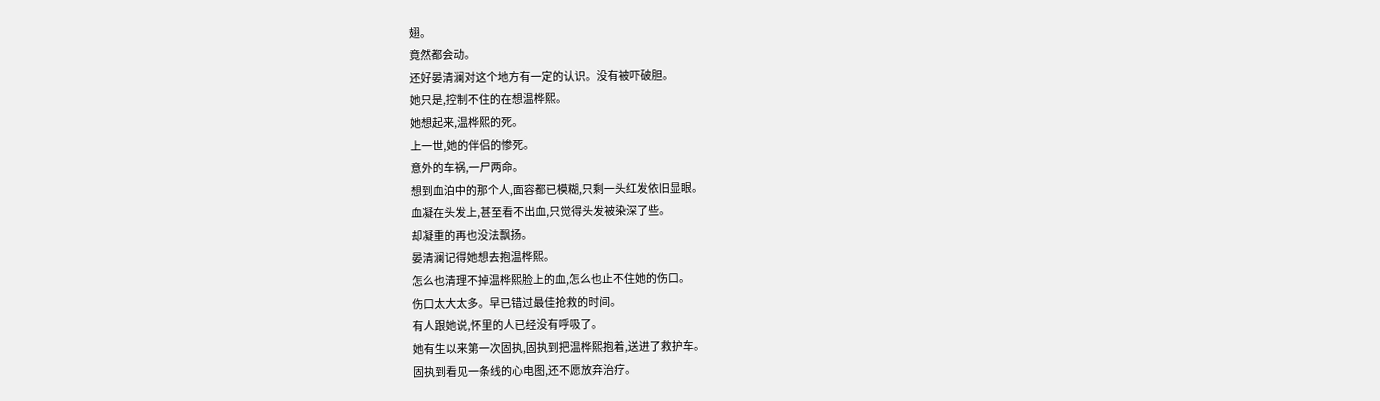翅。
竟然都会动。
还好晏清澜对这个地方有一定的认识。没有被吓破胆。
她只是,控制不住的在想温桦熙。
她想起来,温桦熙的死。
上一世,她的伴侣的惨死。
意外的车祸,一尸两命。
想到血泊中的那个人,面容都已模糊,只剩一头红发依旧显眼。
血凝在头发上,甚至看不出血,只觉得头发被染深了些。
却凝重的再也没法飘扬。
晏清澜记得她想去抱温桦熙。
怎么也清理不掉温桦熙脸上的血,怎么也止不住她的伤口。
伤口太大太多。早已错过最佳抢救的时间。
有人跟她说,怀里的人已经没有呼吸了。
她有生以来第一次固执,固执到把温桦熙抱着,送进了救护车。
固执到看见一条线的心电图,还不愿放弃治疗。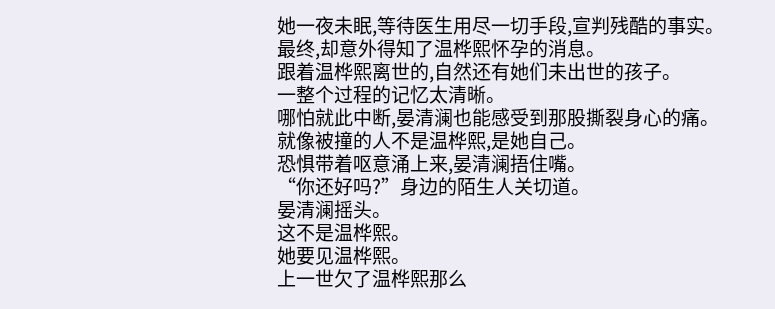她一夜未眠,等待医生用尽一切手段,宣判残酷的事实。
最终,却意外得知了温桦熙怀孕的消息。
跟着温桦熙离世的,自然还有她们未出世的孩子。
一整个过程的记忆太清晰。
哪怕就此中断,晏清澜也能感受到那股撕裂身心的痛。
就像被撞的人不是温桦熙,是她自己。
恐惧带着呕意涌上来,晏清澜捂住嘴。
“你还好吗?”身边的陌生人关切道。
晏清澜摇头。
这不是温桦熙。
她要见温桦熙。
上一世欠了温桦熙那么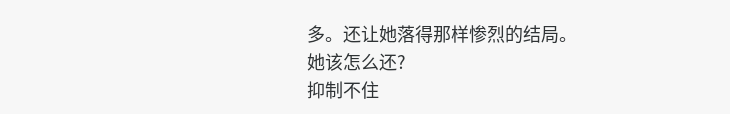多。还让她落得那样惨烈的结局。
她该怎么还?
抑制不住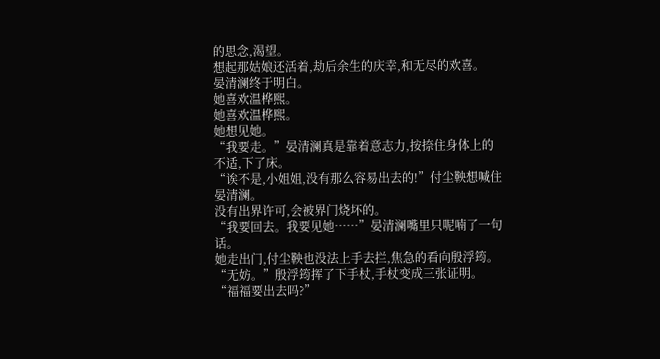的思念,渴望。
想起那姑娘还活着,劫后余生的庆幸,和无尽的欢喜。
晏清澜终于明白。
她喜欢温桦熙。
她喜欢温桦熙。
她想见她。
“我要走。”晏清澜真是靠着意志力,按捺住身体上的不适,下了床。
“诶不是,小姐姐,没有那么容易出去的!”付尘鞅想喊住晏清澜。
没有出界许可,会被界门烧坏的。
“我要回去。我要见她……”晏清澜嘴里只呢喃了一句话。
她走出门,付尘鞅也没法上手去拦,焦急的看向殷浮筠。
“无妨。”殷浮筠挥了下手杖,手杖变成三张证明。
“福福要出去吗?”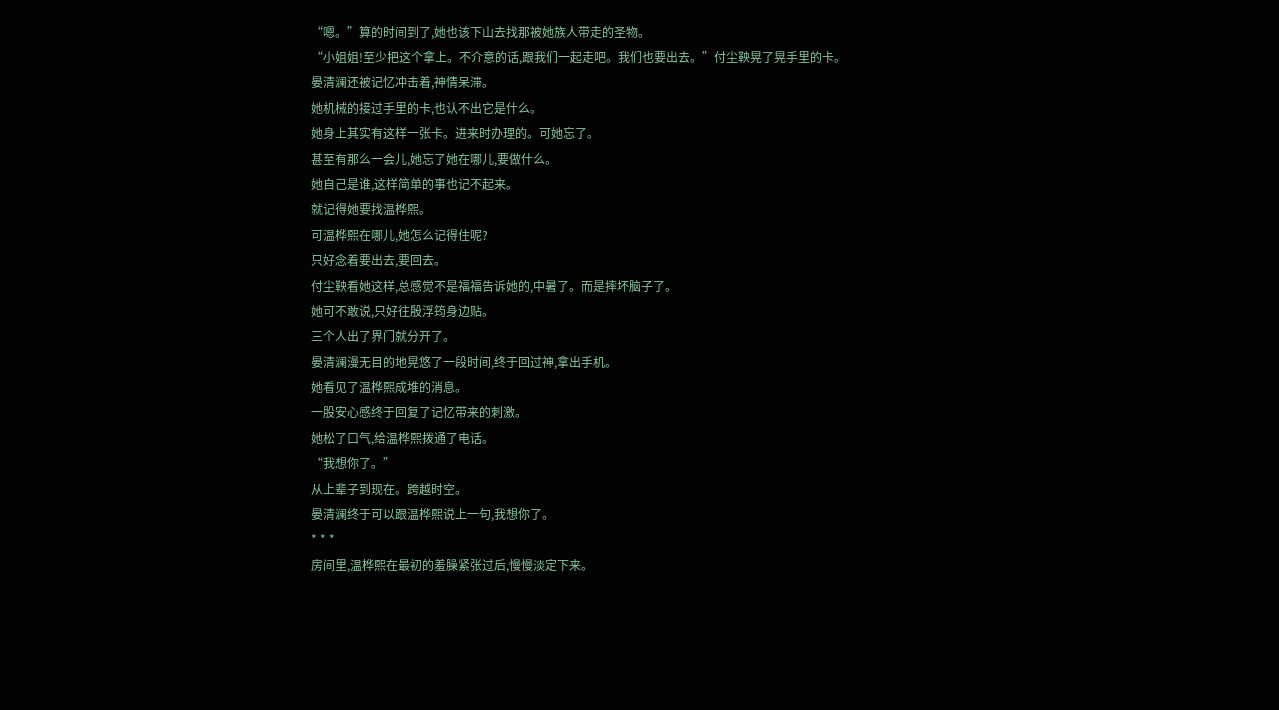“嗯。”算的时间到了,她也该下山去找那被她族人带走的圣物。
“小姐姐!至少把这个拿上。不介意的话,跟我们一起走吧。我们也要出去。”付尘鞅晃了晃手里的卡。
晏清澜还被记忆冲击着,神情呆滞。
她机械的接过手里的卡,也认不出它是什么。
她身上其实有这样一张卡。进来时办理的。可她忘了。
甚至有那么一会儿,她忘了她在哪儿,要做什么。
她自己是谁,这样简单的事也记不起来。
就记得她要找温桦熙。
可温桦熙在哪儿,她怎么记得住呢?
只好念着要出去,要回去。
付尘鞅看她这样,总感觉不是福福告诉她的,中暑了。而是摔坏脑子了。
她可不敢说,只好往殷浮筠身边贴。
三个人出了界门就分开了。
晏清澜漫无目的地晃悠了一段时间,终于回过神,拿出手机。
她看见了温桦熙成堆的消息。
一股安心感终于回复了记忆带来的刺激。
她松了口气,给温桦熙拨通了电话。
“我想你了。”
从上辈子到现在。跨越时空。
晏清澜终于可以跟温桦熙说上一句,我想你了。
* * *
房间里,温桦熙在最初的羞臊紧张过后,慢慢淡定下来。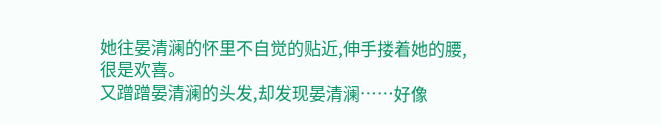她往晏清澜的怀里不自觉的贴近,伸手搂着她的腰,很是欢喜。
又蹭蹭晏清澜的头发,却发现晏清澜……好像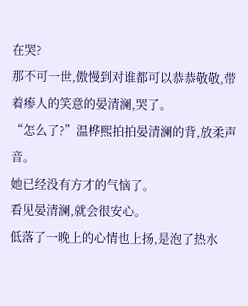在哭?
那不可一世,傲慢到对谁都可以恭恭敬敬,带着瘆人的笑意的晏清澜,哭了。
“怎么了?”温桦熙拍拍晏清澜的背,放柔声音。
她已经没有方才的气恼了。
看见晏清澜,就会很安心。
低落了一晚上的心情也上扬,是泡了热水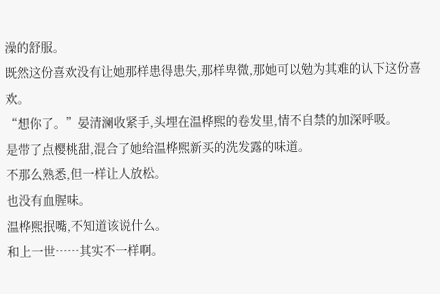澡的舒服。
既然这份喜欢没有让她那样患得患失,那样卑微,那她可以勉为其难的认下这份喜欢。
“想你了。”晏清澜收紧手,头埋在温桦熙的卷发里,情不自禁的加深呼吸。
是带了点樱桃甜,混合了她给温桦熙新买的洗发露的味道。
不那么熟悉,但一样让人放松。
也没有血腥味。
温桦熙抿嘴,不知道该说什么。
和上一世……其实不一样啊。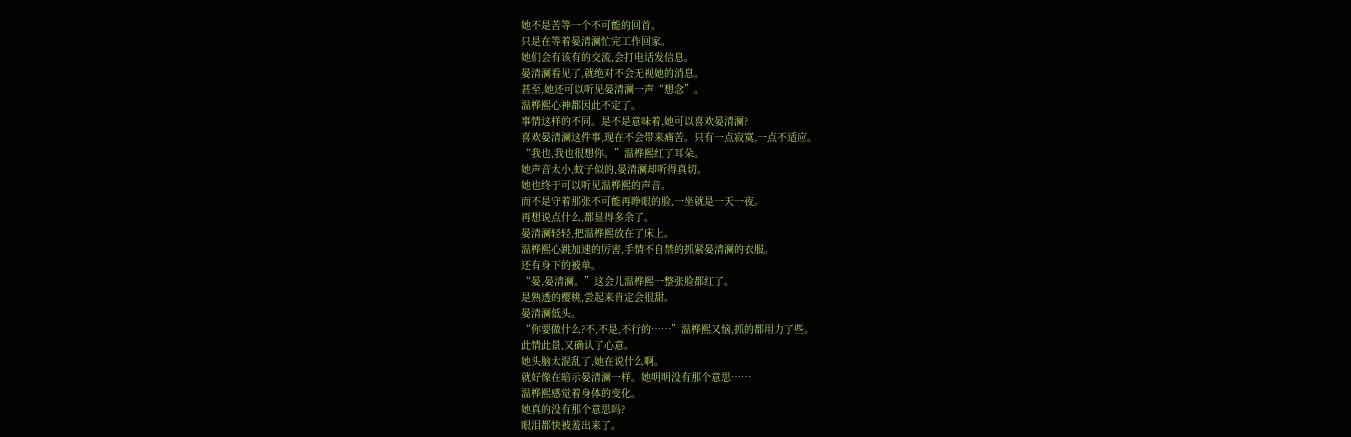她不是苦等一个不可能的回首。
只是在等着晏清澜忙完工作回家。
她们会有该有的交流,会打电话发信息。
晏清澜看见了,就绝对不会无视她的消息。
甚至,她还可以听见晏清澜一声“想念”。
温桦熙心神都因此不定了。
事情这样的不同。是不是意味着,她可以喜欢晏清澜?
喜欢晏清澜这件事,现在不会带来痛苦。只有一点寂寞,一点不适应。
“我也,我也很想你。”温桦熙红了耳朵。
她声音太小,蚊子似的,晏清澜却听得真切。
她也终于可以听见温桦熙的声音。
而不是守着那张不可能再睁眼的脸,一坐就是一天一夜。
再想说点什么,都显得多余了。
晏清澜轻轻,把温桦熙放在了床上。
温桦熙心跳加速的厉害,手情不自禁的抓紧晏清澜的衣服。
还有身下的被单。
“晏,晏清澜。”这会儿温桦熙一整张脸都红了。
是熟透的樱桃,尝起来肯定会很甜。
晏清澜低头。
“你要做什么?不,不是,不行的……”温桦熙又恼,抓的都用力了些。
此情此景,又确认了心意。
她头脑太混乱了,她在说什么啊。
就好像在暗示晏清澜一样。她明明没有那个意思……
温桦熙感觉着身体的变化。
她真的没有那个意思吗?
眼泪都快被羞出来了。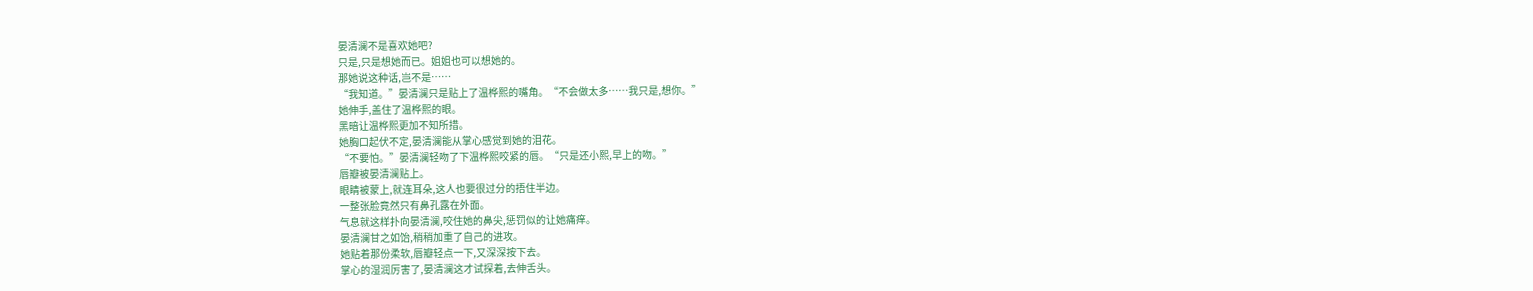晏清澜不是喜欢她吧?
只是,只是想她而已。姐姐也可以想她的。
那她说这种话,岂不是……
“我知道。”晏清澜只是贴上了温桦熙的嘴角。“不会做太多……我只是,想你。”
她伸手,盖住了温桦熙的眼。
黑暗让温桦熙更加不知所措。
她胸口起伏不定,晏清澜能从掌心感觉到她的泪花。
“不要怕。”晏清澜轻吻了下温桦熙咬紧的唇。“只是还小熙,早上的吻。”
唇瓣被晏清澜贴上。
眼睛被蒙上,就连耳朵,这人也要很过分的捂住半边。
一整张脸竟然只有鼻孔露在外面。
气息就这样扑向晏清澜,咬住她的鼻尖,惩罚似的让她痛痒。
晏清澜甘之如饴,稍稍加重了自己的进攻。
她贴着那份柔软,唇瓣轻点一下,又深深按下去。
掌心的湿润厉害了,晏清澜这才试探着,去伸舌头。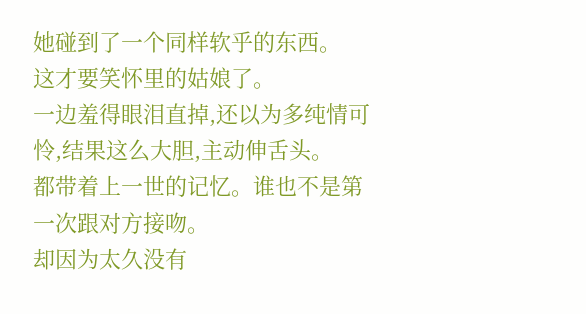她碰到了一个同样软乎的东西。
这才要笑怀里的姑娘了。
一边羞得眼泪直掉,还以为多纯情可怜,结果这么大胆,主动伸舌头。
都带着上一世的记忆。谁也不是第一次跟对方接吻。
却因为太久没有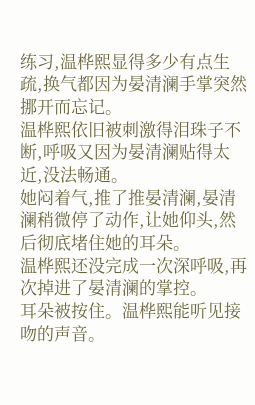练习,温桦熙显得多少有点生疏,换气都因为晏清澜手掌突然挪开而忘记。
温桦熙依旧被刺激得泪珠子不断,呼吸又因为晏清澜贴得太近,没法畅通。
她闷着气,推了推晏清澜,晏清澜稍微停了动作,让她仰头,然后彻底堵住她的耳朵。
温桦熙还没完成一次深呼吸,再次掉进了晏清澜的掌控。
耳朵被按住。温桦熙能听见接吻的声音。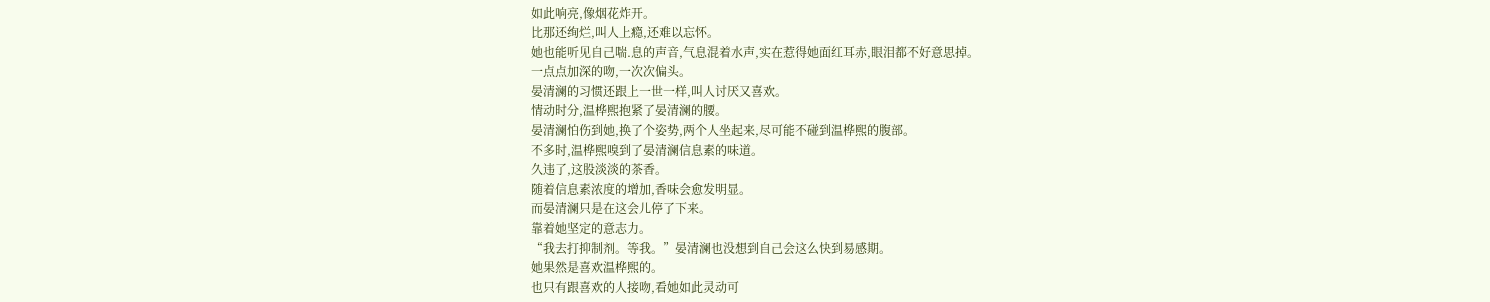如此响亮,像烟花炸开。
比那还绚烂,叫人上瘾,还难以忘怀。
她也能听见自己喘.息的声音,气息混着水声,实在惹得她面红耳赤,眼泪都不好意思掉。
一点点加深的吻,一次次偏头。
晏清澜的习惯还跟上一世一样,叫人讨厌又喜欢。
情动时分,温桦熙抱紧了晏清澜的腰。
晏清澜怕伤到她,换了个姿势,两个人坐起来,尽可能不碰到温桦熙的腹部。
不多时,温桦熙嗅到了晏清澜信息素的味道。
久违了,这股淡淡的茶香。
随着信息素浓度的增加,香味会愈发明显。
而晏清澜只是在这会儿停了下来。
靠着她坚定的意志力。
“我去打抑制剂。等我。”晏清澜也没想到自己会这么快到易感期。
她果然是喜欢温桦熙的。
也只有跟喜欢的人接吻,看她如此灵动可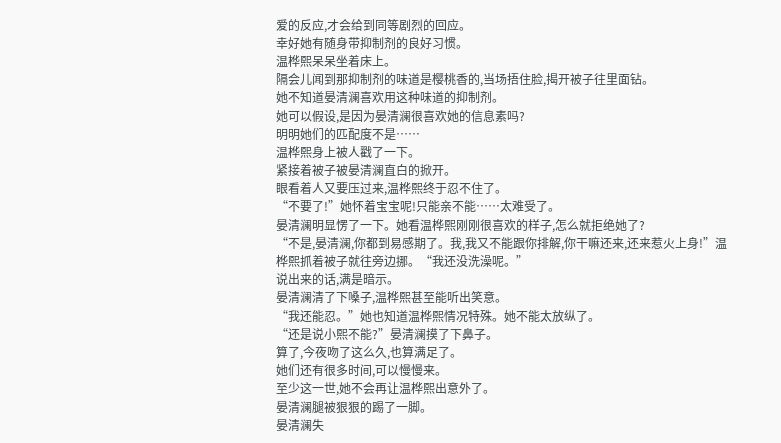爱的反应,才会给到同等剧烈的回应。
幸好她有随身带抑制剂的良好习惯。
温桦熙呆呆坐着床上。
隔会儿闻到那抑制剂的味道是樱桃香的,当场捂住脸,揭开被子往里面钻。
她不知道晏清澜喜欢用这种味道的抑制剂。
她可以假设,是因为晏清澜很喜欢她的信息素吗?
明明她们的匹配度不是……
温桦熙身上被人戳了一下。
紧接着被子被晏清澜直白的掀开。
眼看着人又要压过来,温桦熙终于忍不住了。
“不要了!”她怀着宝宝呢!只能亲不能……太难受了。
晏清澜明显愣了一下。她看温桦熙刚刚很喜欢的样子,怎么就拒绝她了?
“不是,晏清澜,你都到易感期了。我,我又不能跟你排解,你干嘛还来,还来惹火上身!”温桦熙抓着被子就往旁边挪。“我还没洗澡呢。”
说出来的话,满是暗示。
晏清澜清了下嗓子,温桦熙甚至能听出笑意。
“我还能忍。”她也知道温桦熙情况特殊。她不能太放纵了。
“还是说小熙不能?”晏清澜摸了下鼻子。
算了,今夜吻了这么久,也算满足了。
她们还有很多时间,可以慢慢来。
至少这一世,她不会再让温桦熙出意外了。
晏清澜腿被狠狠的踢了一脚。
晏清澜失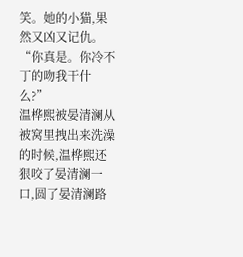笑。她的小猫,果然又凶又记仇。
“你真是。你冷不丁的吻我干什么?”
温桦熙被晏清澜从被窝里拽出来洗澡的时候,温桦熙还狠咬了晏清澜一口,圆了晏清澜路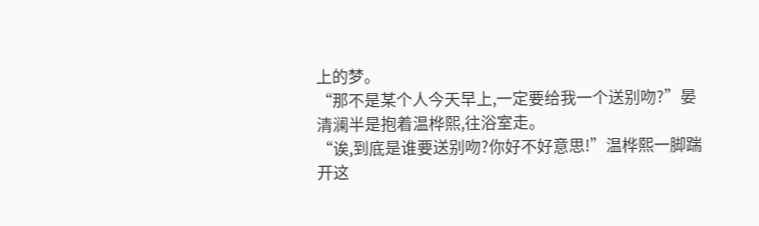上的梦。
“那不是某个人今天早上,一定要给我一个送别吻?”晏清澜半是抱着温桦熙,往浴室走。
“诶,到底是谁要送别吻?你好不好意思!”温桦熙一脚踹开这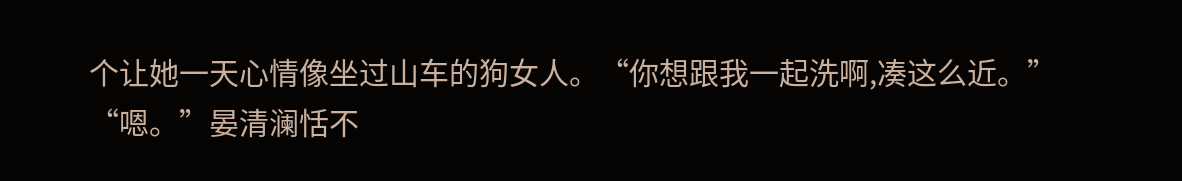个让她一天心情像坐过山车的狗女人。“你想跟我一起洗啊,凑这么近。”
“嗯。”晏清澜恬不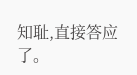知耻,直接答应了。